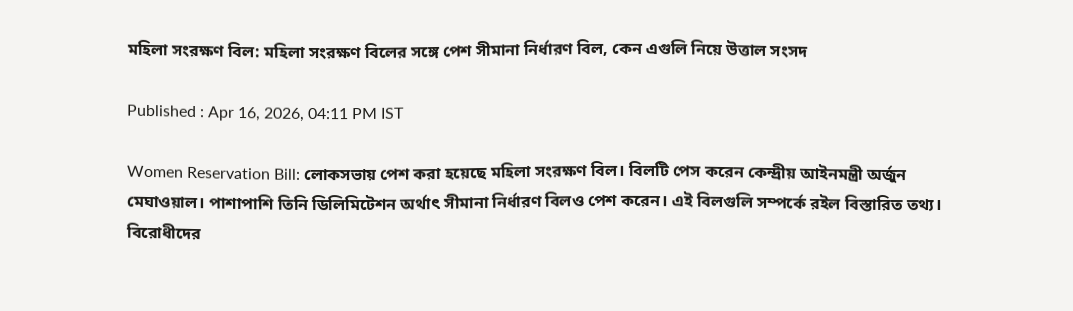মহিলা সংরক্ষণ বিল: মহিলা সংরক্ষণ বিলের সঙ্গে পেশ সীমানা নির্ধারণ বিল, কেন এগুলি নিয়ে উত্তাল সংসদ

Published : Apr 16, 2026, 04:11 PM IST

Women Reservation Bill: লোকসভায় পেশ করা হয়েছে মহিলা সংরক্ষণ বিল। বিলটি পেস করেন কেন্দ্রীয় আইনমন্ত্রী অর্জুন মেঘাওয়াল। পাশাপাশি তিনি ডিলিমিটেশন অর্থাৎ সীমানা নির্ধারণ বিলও পেশ করেন। এই বিলগুলি সম্পর্কে রইল বিস্তারিত তথ্য। বিরোধীদের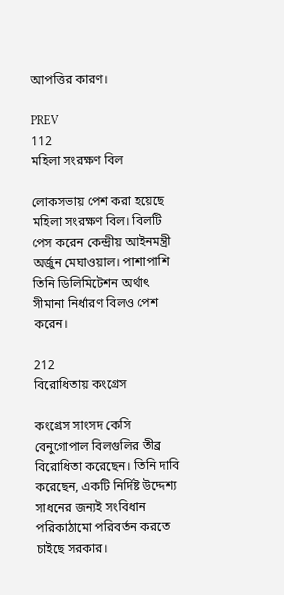আপত্তির কারণ।

PREV
112
মহিলা সংরক্ষণ বিল

লোকসভায় পেশ করা হয়েছে মহিলা সংরক্ষণ বিল। বিলটি পেস করেন কেন্দ্রীয় আইনমন্ত্রী অর্জুন মেঘাওয়াল। পাশাপাশি তিনি ডিলিমিটেশন অর্থাৎ সীমানা নির্ধারণ বিলও পেশ করেন।

212
বিরোধিতায় কংগ্রেস

কংগ্রেস সাংসদ কেসি বেনুগোপাল বিলগুলির তীব্র বিরোধিতা করেছেন। তিনি দাবি করেছেন, একটি নির্দিষ্ট উদ্দেশ্য সাধনের জন্যই সংবিধান পরিকাঠামো পরিবর্তন করতে চাইছে সরকার।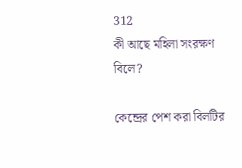312
কী আছে মহিলা সংরক্ষণ বিলে?

কেন্দ্রের পেশ করা বিলটির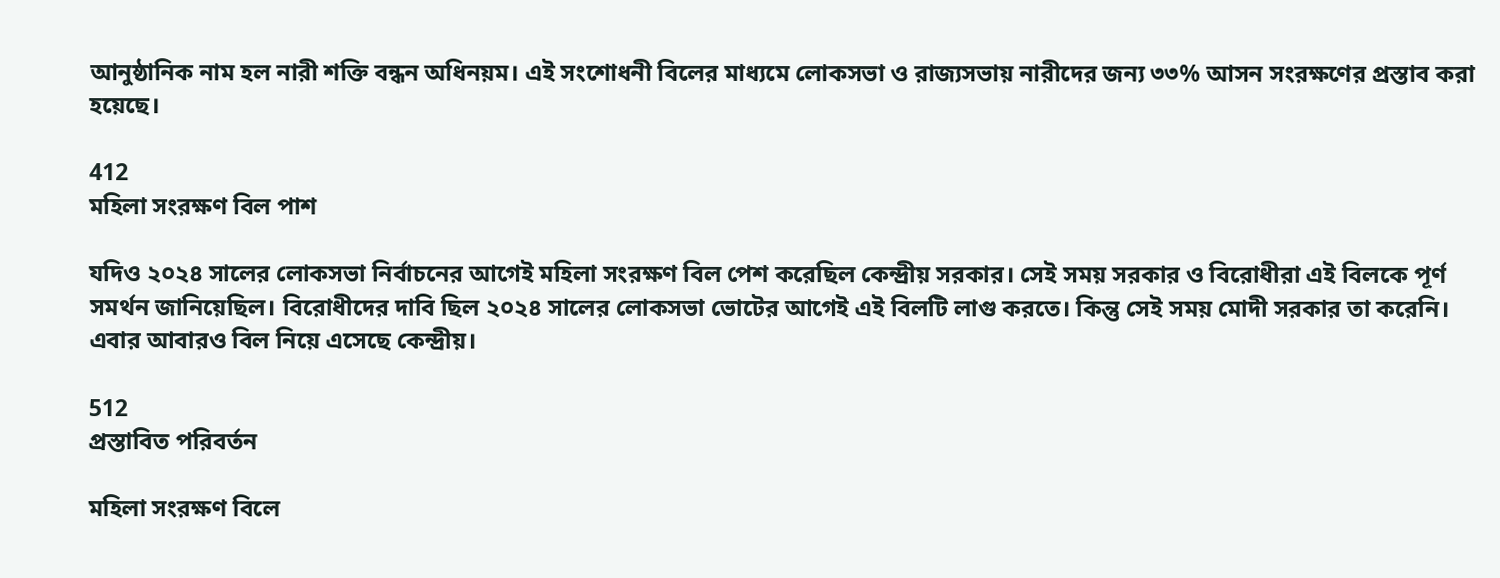আনুষ্ঠানিক নাম হল নারী শক্তি বন্ধন অধিনয়ম। এই সংশোধনী বিলের মাধ্যমে লোকসভা ও রাজ্যসভায় নারীদের জন্য ৩৩% আসন সংরক্ষণের প্রস্তাব করা হয়েছে।

412
মহিলা সংরক্ষণ বিল পাশ

যদিও ২০২৪ সালের লোকসভা নির্বাচনের আগেই মহিলা সংরক্ষণ বিল পেশ করেছিল কেন্দ্রীয় সরকার। সেই সময় সরকার ও বিরোধীরা এই বিলকে পূর্ণ সমর্থন জানিয়েছিল। বিরোধীদের দাবি ছিল ২০২৪ সালের লোকসভা ভোটের আগেই এই বিলটি লাগু করতে। কিন্তু সেই সময় মোদী সরকার তা করেনি। এবার আবারও বিল নিয়ে এসেছে কেন্দ্রীয়।

512
প্রস্তাবিত পরিবর্তন

মহিলা সংরক্ষণ বিলে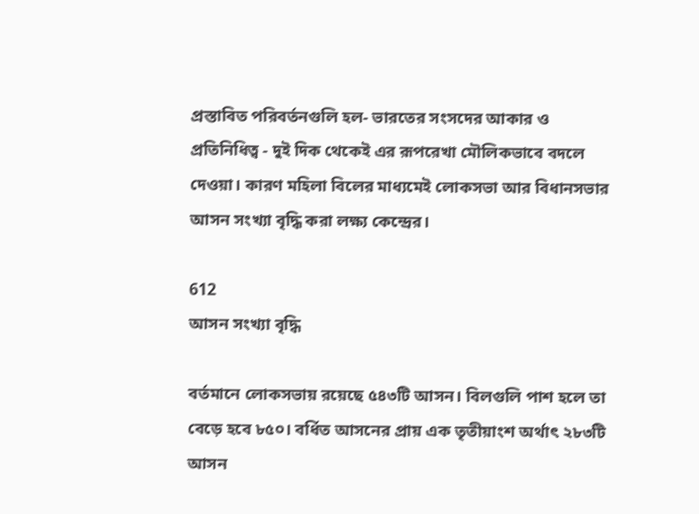প্রস্তাবিত পরিবর্তনগুলি হল- ভারতের সংসদের আকার ও প্রতিনিধিত্ব - দুই দিক থেকেই এর রূপরেখা মৌলিকভাবে বদলে দেওয়া। কারণ মহিলা বিলের মাধ্যমেই লোকসভা আর বিধানসভার আসন সংখ্যা বৃদ্ধি করা লক্ষ্য কেন্দ্রের।

612
আসন সংখ্যা বৃদ্ধি

বর্তমানে লোকসভায় রয়েছে ৫৪৩টি আসন। বিলগুলি পাশ হলে তা বেড়ে হবে ৮৫০। বর্ধিত আসনের প্রায় এক তৃতীয়াংশ অর্থাৎ ২৮৩টি আসন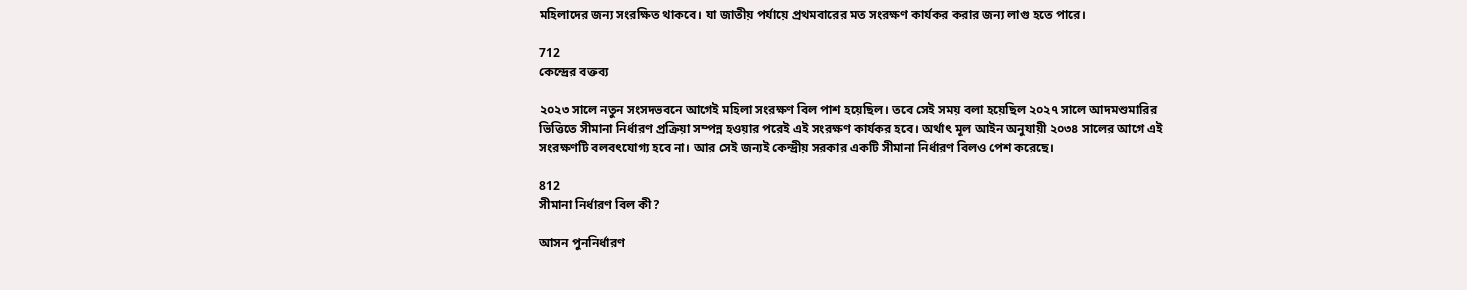মহিলাদের জন্য সংরক্ষিত থাকবে। যা জাতীয় পর্যায়ে প্রথমবারের মত সংরক্ষণ কার্যকর করার জন্য লাগু হতে পারে।

712
কেন্দ্রের বক্তব্য

২০২৩ সালে নতুন সংসদভবনে আগেই মহিলা সংরক্ষণ বিল পাশ হয়েছিল। তবে সেই সময় বলা হয়েছিল ২০২৭ সালে আদমশুমারির ভিত্তিতে সীমানা নির্ধারণ প্রক্রিয়া সম্পন্ন হওয়ার পরেই এই সংরক্ষণ কার্যকর হবে। অর্থাৎ মূল আইন অনুযায়ী ২০৩৪ সালের আগে এই সংরক্ষণটি বলবৎযোগ্য হবে না। আর সেই জন্যই কেন্দ্রীয় সরকার একটি সীমানা নির্ধারণ বিলও পেশ করেছে।

812
সীমানা নির্ধারণ বিল কী?

আসন পুননির্ধারণ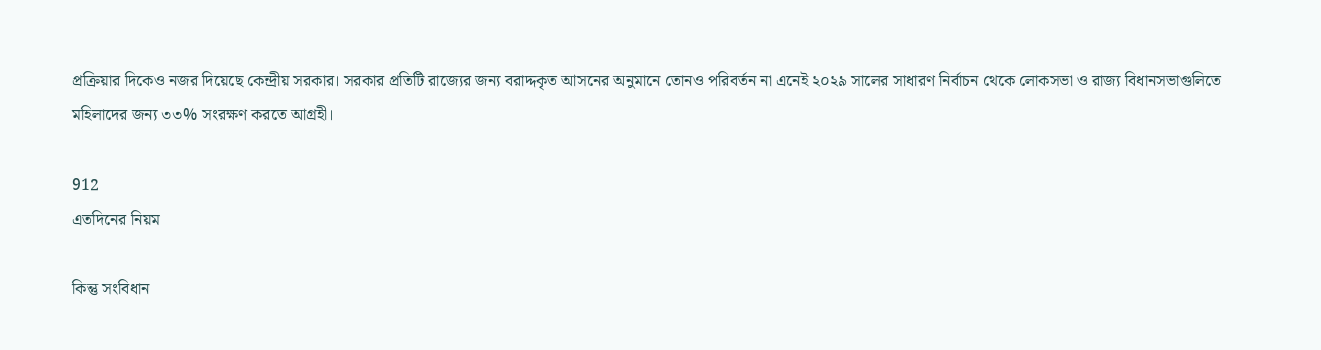প্রক্রিয়ার দিকেও নজর দিয়েছে কেন্দ্রীয় সরকার। সরকার প্রতিটি রাজ্যের জন্য বরাদ্দকৃত আসনের অনুমানে তোনও পরিবর্তন না এনেই ২০২৯ সালের সাধারণ নির্বাচন থেকে লোকসভা ও রাজ্য বিধানসভাগুলিতে মহিলাদের জন্য ৩৩% সংরক্ষণ করতে আগ্রহী।

912
এতদিনের নিয়ম

কিন্তু সংবিধান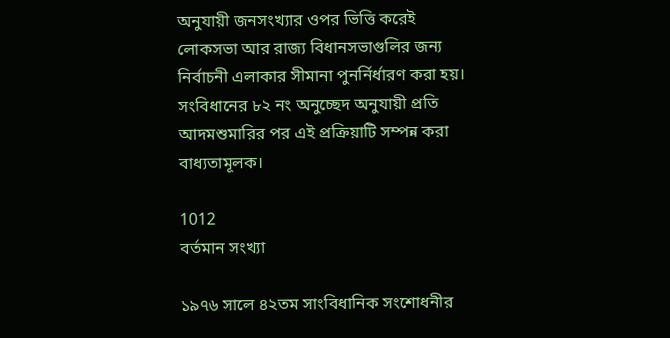অনুযায়ী জনসংখ্যার ওপর ভিত্তি করেই লোকসভা আর রাজ্য বিধানসভাগুলির জন্য নির্বাচনী এলাকার সীমানা পুনর্নির্ধারণ করা হয়। সংবিধানের ৮২ নং অনুচ্ছেদ অনুযায়ী প্রতি আদমশুমারির পর এই প্রক্রিয়াটি সম্পন্ন করা বাধ্যতামূলক।

1012
বর্তমান সংখ্যা

১৯৭৬ সালে ৪২তম সাংবিধানিক সংশোধনীর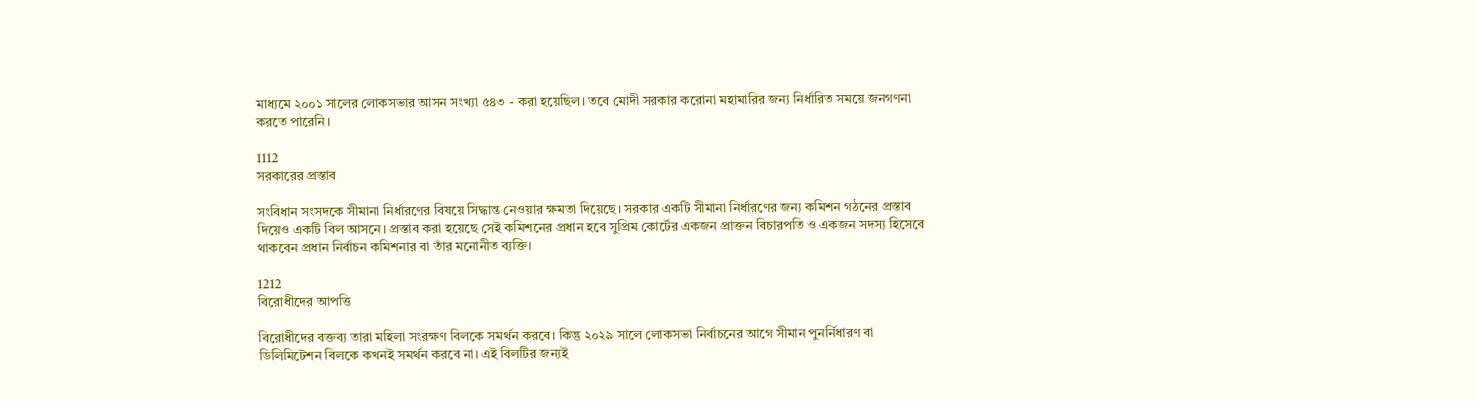মাধ্যমে ২০০১ সালের লোকসভার আসন সংখ্যা ৫৪৩ - করা হয়েছিল। তবে মোদী সরকার করোনা মহামারির জন্য নির্ধারিত সময়ে জনগণনা করতে পারেনি।

1112
সরকারের প্রস্তাব

সংবিধান সংসদকে সীমানা নির্ধারণের বিষয়ে সিদ্ধান্ত নেওয়ার ক্ষমতা দিয়েছে। সরকার একটি সীমানা নির্ধারণের জন্য কমিশন গঠনের প্রস্তাব দিয়েও একটি বিল আসনে। প্রস্তাব করা হয়েছে সেই কমিশনের প্রধান হবে সুপ্রিম কোর্টের একজন প্রাক্তন বিচারপতি ও একজন সদস্য হিসেবে থাকবেন প্রধান নির্বাচন কমিশনার বা তাঁর মনোনীত ব্যক্তি।

1212
বিরোধীদের আপত্তি

বিরোধীদের বক্তব্য তারা মহিলা সংরক্ষণ বিলকে সমর্থন করবে। কিন্তু ২০২৯ সালে লোকসভা নির্বাচনের আগে সীমান পুনর্নিধারণ বা ডিলিমিটেশন বিলকে কখনই সমর্থন করবে না। এই বিলটির জন্যই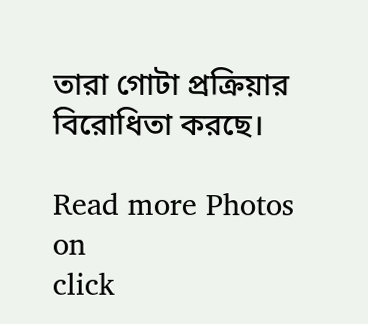তারা গোটা প্রক্রিয়ার বিরোধিতা করছে।

Read more Photos on
click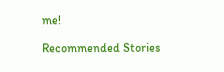me!

Recommended Stories